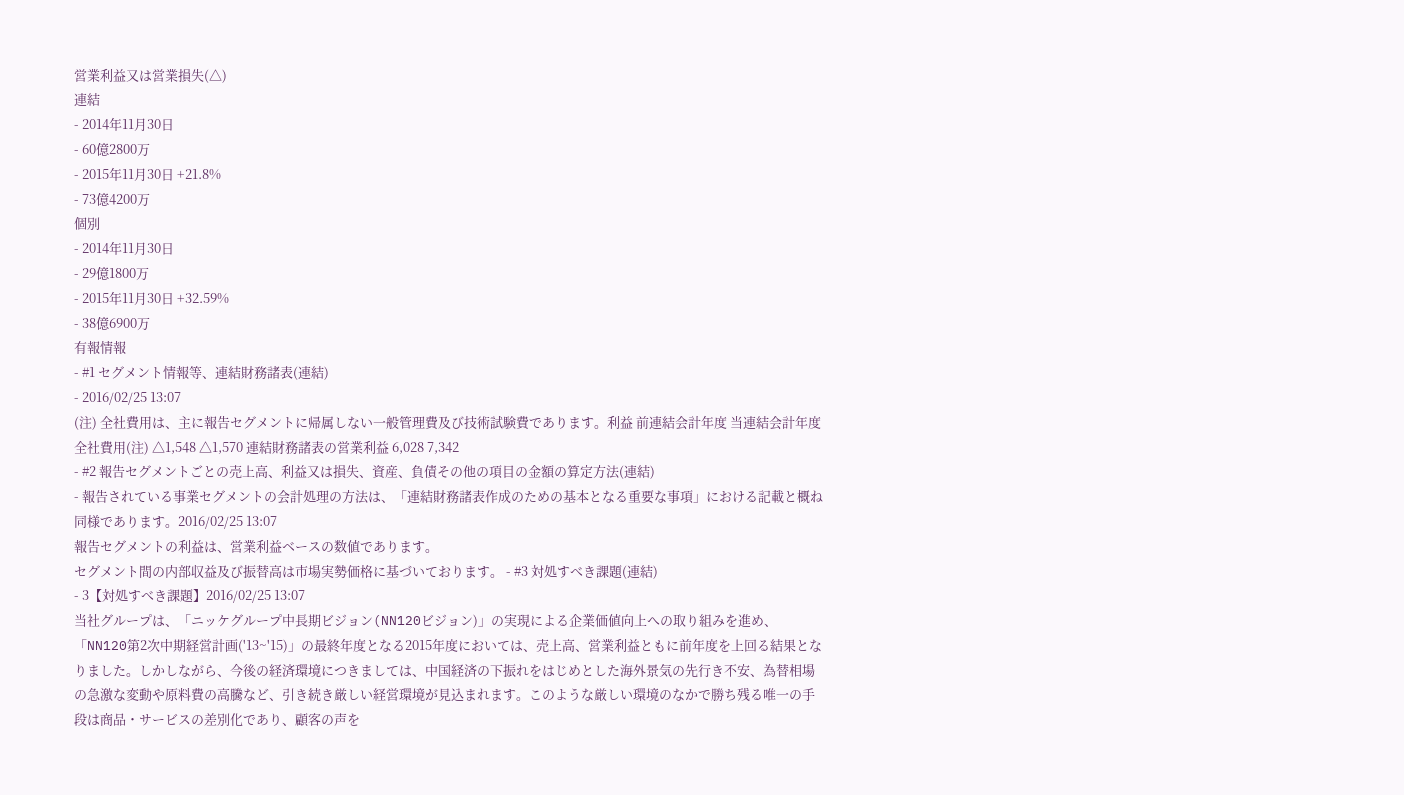営業利益又は営業損失(△)
連結
- 2014年11月30日
- 60億2800万
- 2015年11月30日 +21.8%
- 73億4200万
個別
- 2014年11月30日
- 29億1800万
- 2015年11月30日 +32.59%
- 38億6900万
有報情報
- #1 セグメント情報等、連結財務諸表(連結)
- 2016/02/25 13:07
(注) 全社費用は、主に報告セグメントに帰属しない一般管理費及び技術試験費であります。利益 前連結会計年度 当連結会計年度 全社費用(注) △1,548 △1,570 連結財務諸表の営業利益 6,028 7,342
- #2 報告セグメントごとの売上高、利益又は損失、資産、負債その他の項目の金額の算定方法(連結)
- 報告されている事業セグメントの会計処理の方法は、「連結財務諸表作成のための基本となる重要な事項」における記載と概ね同様であります。2016/02/25 13:07
報告セグメントの利益は、営業利益ベースの数値であります。
セグメント間の内部収益及び振替高は市場実勢価格に基づいております。 - #3 対処すべき課題(連結)
- 3【対処すべき課題】2016/02/25 13:07
当社グループは、「ニッケグループ中長期ビジョン(NN120ビジョン)」の実現による企業価値向上への取り組みを進め、「NN120第2次中期経営計画('13~'15)」の最終年度となる2015年度においては、売上高、営業利益ともに前年度を上回る結果となりました。しかしながら、今後の経済環境につきましては、中国経済の下振れをはじめとした海外景気の先行き不安、為替相場の急激な変動や原料費の高騰など、引き続き厳しい経営環境が見込まれます。このような厳しい環境のなかで勝ち残る唯一の手段は商品・サービスの差別化であり、顧客の声を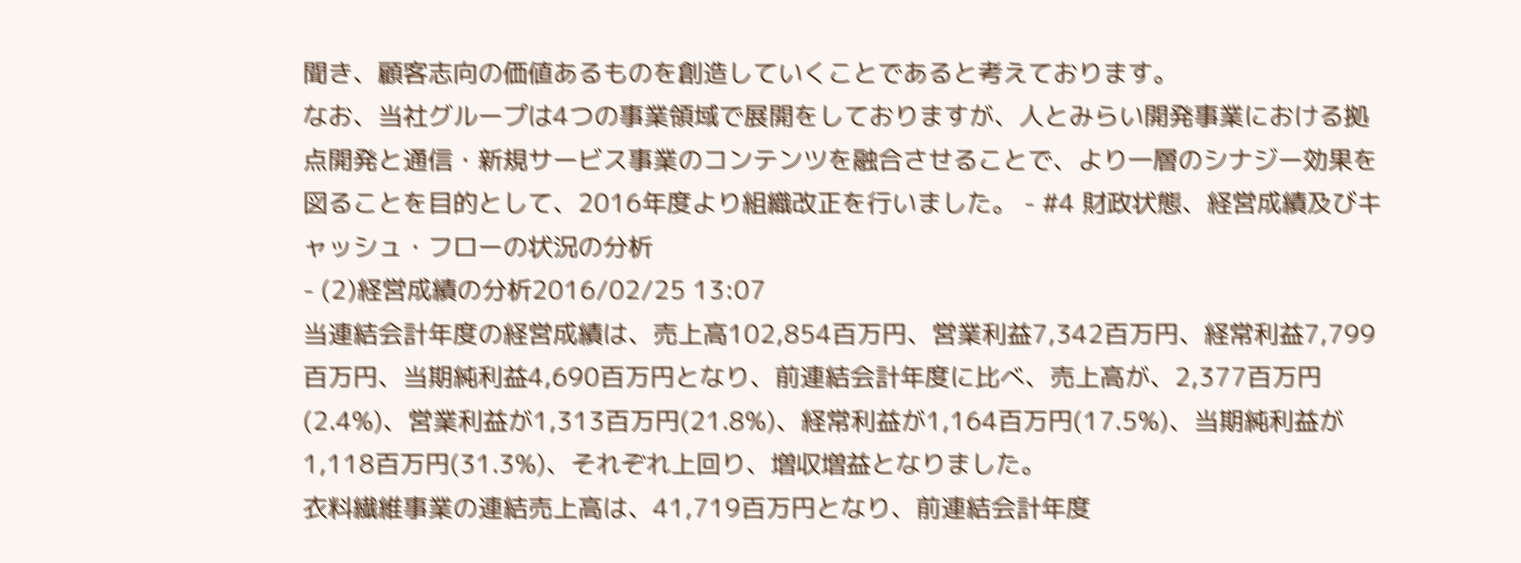聞き、顧客志向の価値あるものを創造していくことであると考えております。
なお、当社グループは4つの事業領域で展開をしておりますが、人とみらい開発事業における拠点開発と通信・新規サービス事業のコンテンツを融合させることで、より一層のシナジー効果を図ることを目的として、2016年度より組織改正を行いました。 - #4 財政状態、経営成績及びキャッシュ・フローの状況の分析
- (2)経営成績の分析2016/02/25 13:07
当連結会計年度の経営成績は、売上高102,854百万円、営業利益7,342百万円、経常利益7,799百万円、当期純利益4,690百万円となり、前連結会計年度に比べ、売上高が、2,377百万円(2.4%)、営業利益が1,313百万円(21.8%)、経常利益が1,164百万円(17.5%)、当期純利益が1,118百万円(31.3%)、それぞれ上回り、増収増益となりました。
衣料繊維事業の連結売上高は、41,719百万円となり、前連結会計年度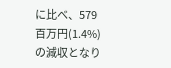に比べ、579百万円(1.4%)の減収となり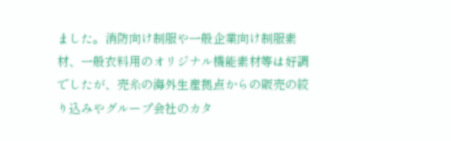ました。消防向け制服や一般企業向け制服素材、一般衣料用のオリジナル機能素材等は好調でしたが、売糸の海外生産拠点からの販売の絞り込みやグループ会社のカタ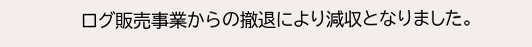ログ販売事業からの撤退により減収となりました。